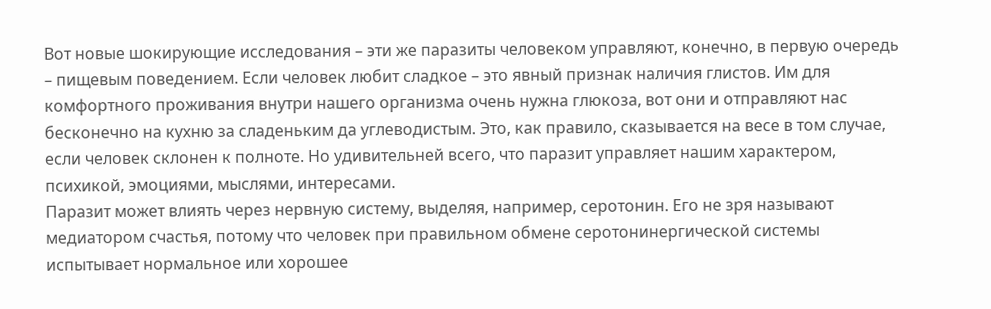Вот новые шокирующие исследования – эти же паразиты человеком управляют, конечно, в первую очередь – пищевым поведением. Если человек любит сладкое – это явный признак наличия глистов. Им для комфортного проживания внутри нашего организма очень нужна глюкоза, вот они и отправляют нас бесконечно на кухню за сладеньким да углеводистым. Это, как правило, сказывается на весе в том случае, если человек склонен к полноте. Но удивительней всего, что паразит управляет нашим характером, психикой, эмоциями, мыслями, интересами.
Паразит может влиять через нервную систему, выделяя, например, серотонин. Его не зря называют медиатором счастья, потому что человек при правильном обмене серотонинергической системы испытывает нормальное или хорошее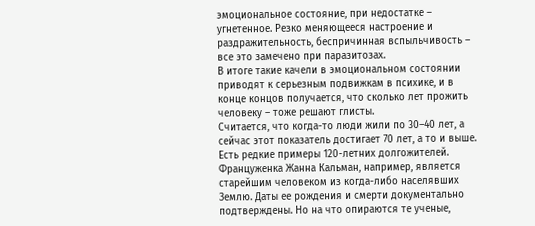эмоциональное состояние, при недостатке – угнетенное. Резко меняющееся настроение и раздражительность, беспричинная вспыльчивость – все это замечено при паразитозах.
В итоге такие качели в эмоциональном состоянии приводят к серьезным подвижкам в психике, и в конце концов получается, что сколько лет прожить человеку – тоже решают глисты.
Считается, что когда-то люди жили по 30–40 лет, а сейчас этот показатель достигает 70 лет, а то и выше. Есть редкие примеры 120-летних долгожителей. Француженка Жанна Кальман, например, является старейшим человеком из когда-либо населявших Землю. Даты ее рождения и смерти документально подтверждены. Но на что опираются те ученые,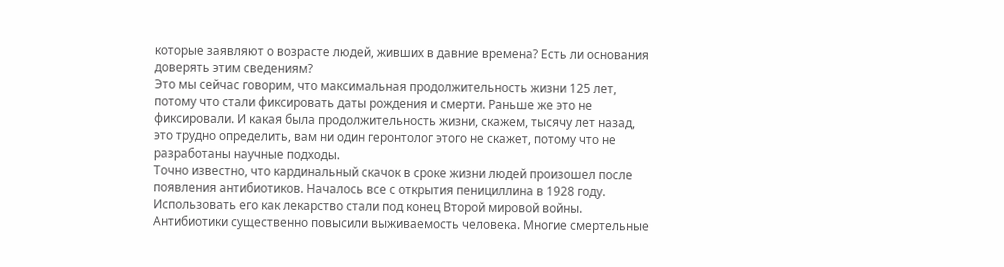которые заявляют о возрасте людей, живших в давние времена? Есть ли основания доверять этим сведениям?
Это мы сейчас говорим, что максимальная продолжительность жизни 125 лет, потому что стали фиксировать даты рождения и смерти. Раньше же это не фиксировали. И какая была продолжительность жизни, скажем, тысячу лет назад, это трудно определить, вам ни один геронтолог этого не скажет, потому что не разработаны научные подходы.
Точно известно, что кардинальный скачок в сроке жизни людей произошел после появления антибиотиков. Началось все с открытия пенициллина в 1928 году. Использовать его как лекарство стали под конец Второй мировой войны. Антибиотики существенно повысили выживаемость человека. Многие смертельные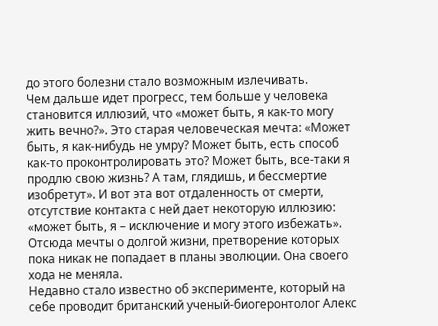до этого болезни стало возможным излечивать.
Чем дальше идет прогресс, тем больше у человека становится иллюзий, что «может быть, я как-то могу жить вечно?». Это старая человеческая мечта: «Может быть, я как-нибудь не умру? Может быть, есть способ как-то проконтролировать это? Может быть, все-таки я продлю свою жизнь? А там, глядишь, и бессмертие изобретут». И вот эта вот отдаленность от смерти, отсутствие контакта с ней дает некоторую иллюзию: «может быть, я – исключение и могу этого избежать».
Отсюда мечты о долгой жизни, претворение которых пока никак не попадает в планы эволюции. Она своего хода не меняла.
Недавно стало известно об эксперименте, который на себе проводит британский ученый-биогеронтолог Алекс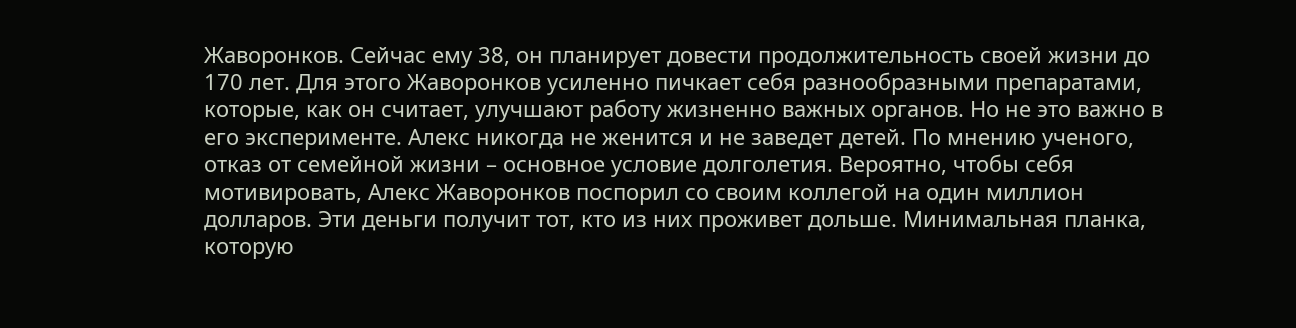Жаворонков. Сейчас ему 38, он планирует довести продолжительность своей жизни до 170 лет. Для этого Жаворонков усиленно пичкает себя разнообразными препаратами, которые, как он считает, улучшают работу жизненно важных органов. Но не это важно в его эксперименте. Алекс никогда не женится и не заведет детей. По мнению ученого, отказ от семейной жизни – основное условие долголетия. Вероятно, чтобы себя мотивировать, Алекс Жаворонков поспорил со своим коллегой на один миллион долларов. Эти деньги получит тот, кто из них проживет дольше. Минимальная планка, которую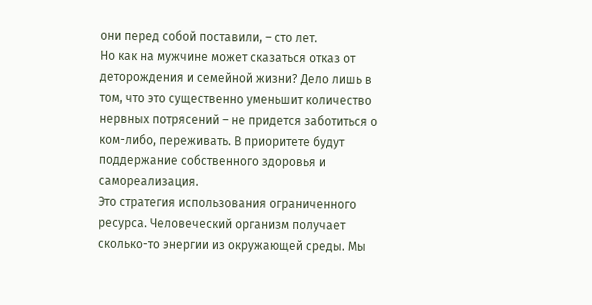они перед собой поставили, – сто лет.
Но как на мужчине может сказаться отказ от деторождения и семейной жизни? Дело лишь в том, что это существенно уменьшит количество нервных потрясений – не придется заботиться о ком-либо, переживать. В приоритете будут поддержание собственного здоровья и самореализация.
Это стратегия использования ограниченного ресурса. Человеческий организм получает сколько-то энергии из окружающей среды. Мы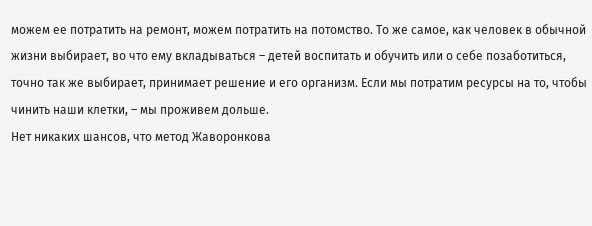можем ее потратить на ремонт, можем потратить на потомство. То же самое, как человек в обычной жизни выбирает, во что ему вкладываться – детей воспитать и обучить или о себе позаботиться, точно так же выбирает, принимает решение и его организм. Если мы потратим ресурсы на то, чтобы чинить наши клетки, – мы проживем дольше.
Нет никаких шансов, что метод Жаворонкова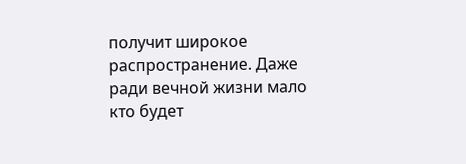получит широкое распространение. Даже ради вечной жизни мало кто будет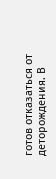готов отказаться от деторождения. В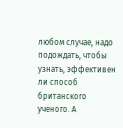любом случае, надо подождать, чтобы узнать, эффективен ли способ британского ученого. А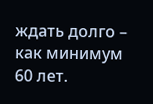ждать долго – как минимум 60 лет.